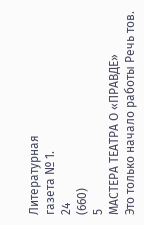Литературная
газета № 1.
24
(660)
5
МАСТЕРА ТЕАТРА О «ПРАВДЕ»
Это только начало работы Речь тов.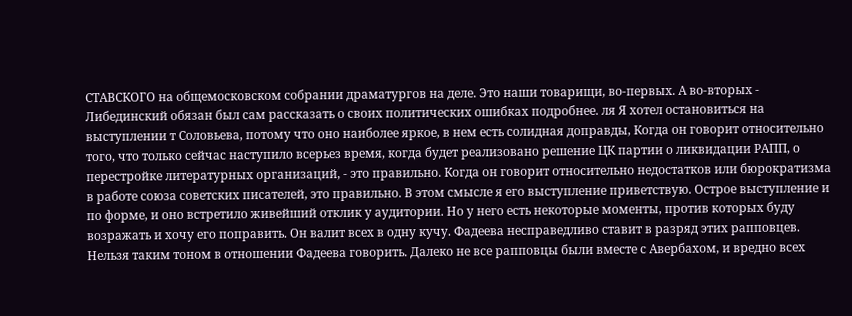СТАВСКОГО на общемосковском собрании драматургов на деле. Это наши товарищи, во-первых. А во-вторых - Либединский обязан был сам рассказать о своих политических ошибках подробнее. ля Я хотел остановиться на выступлении т Соловьева, потому что оно наиболее яркое, в нем есть солидная доправды, Когда он говорит относительно того, что только сейчас наступило всерьез время, когда будет реализовано решение ЦК партии о ликвидации РАПП, о перестройке литературных организаций, - это правильно. Когда он говорит относительно недостатков или бюрократизма в работе союза советских писателей, это правильно. В этом смысле я его выступление приветствую. Острое выступление и по форме, и оно встретило живейший отклик у аудитории. Но у него есть некоторые моменты, против которых буду возражать и хочу его поправить. Он валит всех в одну кучу. Фадеева несправедливо ставит в разряд этих рапповцев. Нельзя таким тоном в отношении Фадеева говорить. Далеко не все рапповцы были вместе с Авербахом, и вредно всех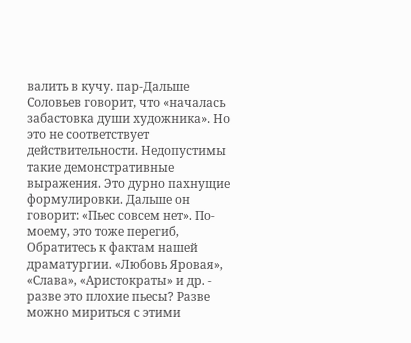валить в кучу. пар-Дальше Соловьев говорит, что «началась забастовка души художника». Но это не соответствует действительности. Недопустимы такие демонстративные выражения. Это дурно пахнущие формулировки. Дальше он говорит: «Пьес совсем нет». По-моему, это тоже перегиб, Обратитесь к фактам нашей драматургии. «Любовь Яровая», «Слава», «Аристократы» и др. - разве это плохие пьесы? Разве можно мириться с этими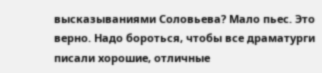высказываниями Соловьева? Мало пьес. Это верно. Надо бороться, чтобы все драматурги писали хорошие, отличные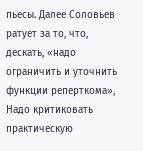пьесы. Далее Соловьев ратует за то, что, дескать, «надо ограничить и уточнить функции реперткома», Надо критиковать практическую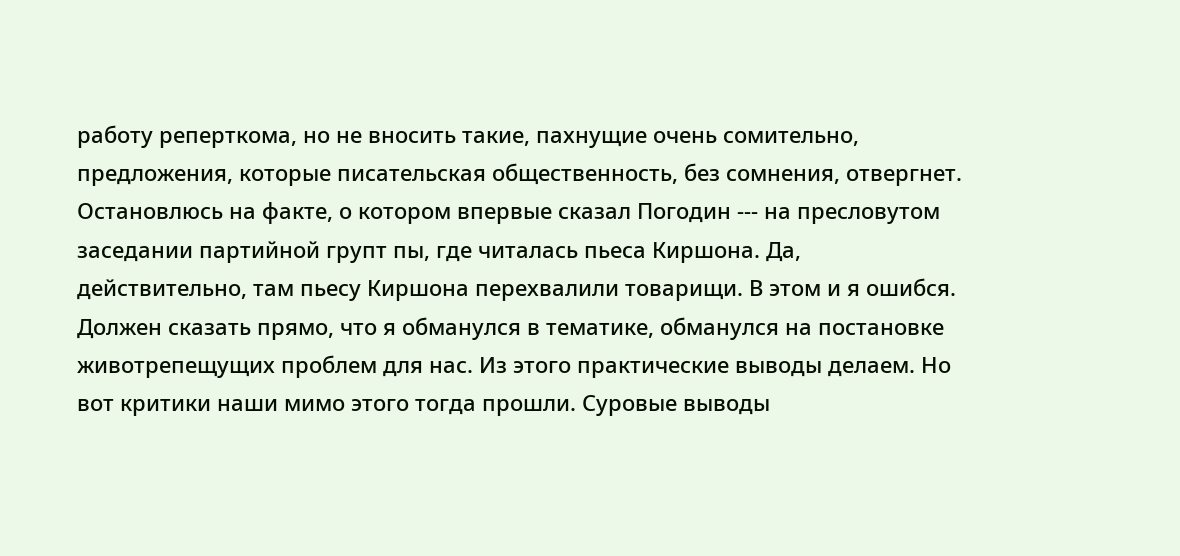работу реперткома, но не вносить такие, пахнущие очень сомительно, предложения, которые писательская общественность, без сомнения, отвергнет. Остановлюсь на факте, о котором впервые сказал Погодин --- на пресловутом заседании партийной групт пы, где читалась пьеса Киршона. Да, действительно, там пьесу Киршона перехвалили товарищи. В этом и я ошибся. Должен сказать прямо, что я обманулся в тематике, обманулся на постановке животрепещущих проблем для нас. Из этого практические выводы делаем. Но вот критики наши мимо этого тогда прошли. Суровые выводы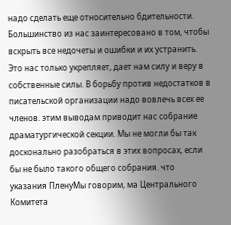надо сделать еще относительно бдительности. Большинство из нас заинтересовано в том, чтобы вскрыть все недочеты и ошибки и их устранить. Это нас только укрепляет, дает нам силу и веру в собственные силы. В борьбу против недостатков в писательской организации надо вовлечь всех ее членов. этим выводам приводит нас собрание драматургической секции. Мы не могли бы так досконально разобраться в этих вопросах, если бы не было такого общего собрания. что указания ПленуМы говорим, ма Центрального Комитета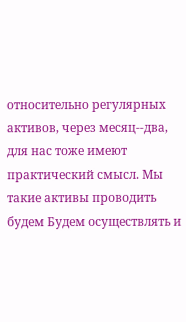относительно регулярных активов, через месяц--два, для нас тоже имеют практический смысл. Мы такие активы проводить будем Будем осуществлять и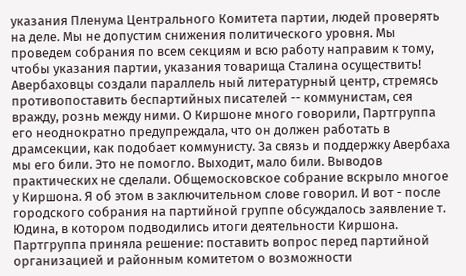указания Пленума Центрального Комитета партии, людей проверять на деле. Мы не допустим снижения политического уровня. Мы проведем собрания по всем секциям и всю работу направим к тому, чтобы указания партии, указания товарища Сталина осуществить! Авербаховцы создали параллель ный литературный центр, стремясь противопоставить беспартийных писателей -- коммунистам, сея вражду, рознь между ними. О Киршоне много говорили, Партгруппа его неоднократно предупреждала, что он должен работать в драмсекции, как подобает коммунисту. За связь и поддержку Авербаха мы его били. Это не помогло. Выходит, мало били. Выводов практических не сделали. Общемосковское собрание вскрыло многое у Киршона. Я об этом в заключительном слове говорил. И вот - после городского собрания на партийной группе обсуждалось заявление т. Юдина, в котором подводились итоги деятельности Киршона. Партгруппа приняла решение: поставить вопрос перед партийной организацией и районным комитетом о возможности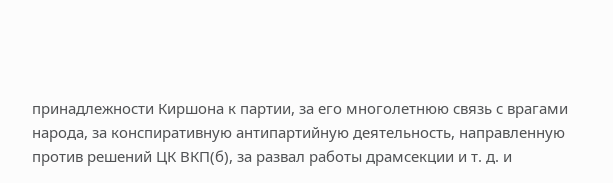принадлежности Киршона к партии, за его многолетнюю связь с врагами народа, за конспиративную антипартийную деятельность, направленную против решений ЦК ВКП(б), за развал работы драмсекции и т. д. и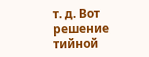т. д. Вот решение тийной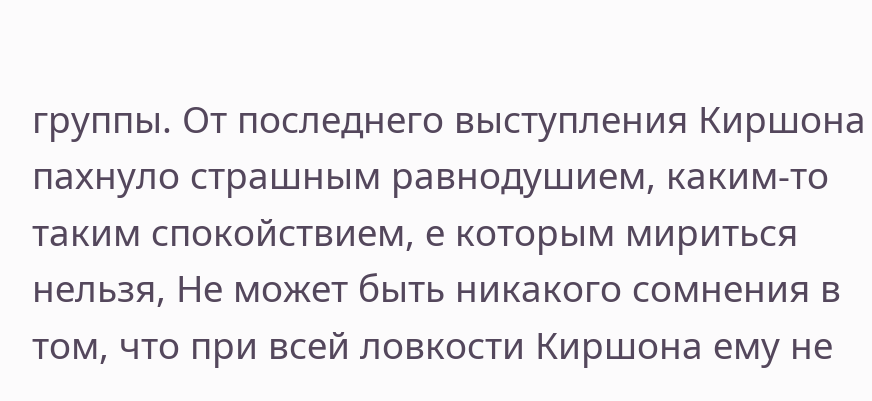группы. От последнего выступления Киршона пахнуло страшным равнодушием, каким-то таким спокойствием, е которым мириться нельзя, Не может быть никакого сомнения в том, что при всей ловкости Киршона ему не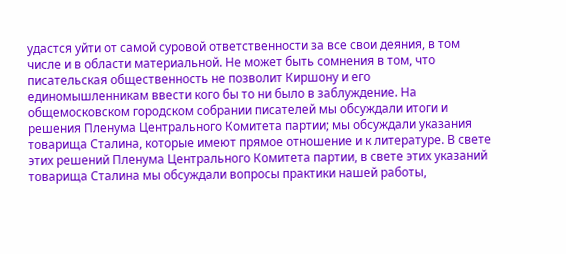удастся уйти от самой суровой ответственности за все свои деяния, в том числе и в области материальной. Не может быть сомнения в том, что писательская общественность не позволит Киршону и его единомышленникам ввести кого бы то ни было в заблуждение. На общемосковском городском собрании писателей мы обсуждали итоги и решения Пленума Центрального Комитета партии; мы обсуждали указания товарища Сталина, которые имеют прямое отношение и к литературе. В свете этих решений Пленума Центрального Комитета партии, в свете этих указаний товарища Сталина мы обсуждали вопросы практики нашей работы,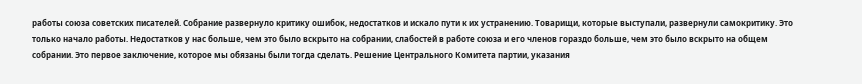работы союза советских писателей. Собрание развернуло критику ошибок, недостатков и искало пути к их устранению. Товарищи, которые выступали, развернули самокритику. Это только начало работы. Недостатков у нас больше, чем это было вскрыто на собрании, слабостей в работе союза и его членов гораздо больше, чем это было вскрыто на общем собрании. Это первое заключение, которое мы обязаны были тогда сделать. Решение Центрального Комитета партии, указания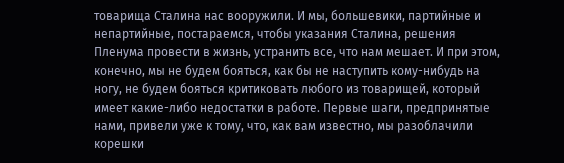товарища Сталина нас вооружили. И мы, большевики, партийные и непартийные, постараемся, чтобы указания Сталина, решения Пленума провести в жизнь, устранить все, что нам мешает. И при этом, конечно, мы не будем бояться, как бы не наступить кому-нибудь на ногу, не будем бояться критиковать любого из товарищей, который имеет какие-либо недостатки в работе. Первые шаги, предпринятые нами, привели уже к тому, что, как вам известно, мы разоблачили корешки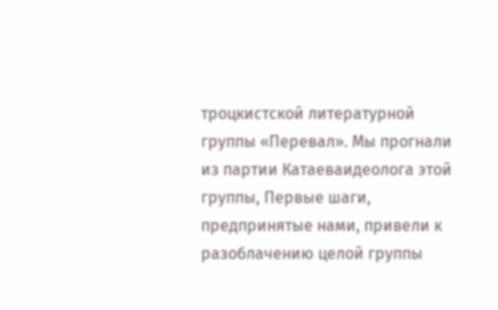троцкистской литературной группы «Перевал». Мы прогнали из партии Катаеваидеолога этой группы, Первые шаги, предпринятые нами, привели к разоблачению целой группы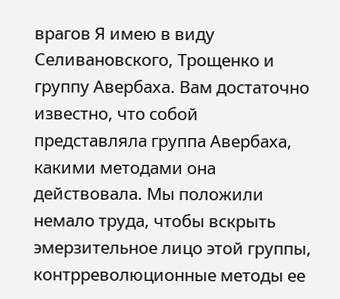врагов Я имею в виду Селивановского, Трощенко и группу Авербаха. Вам достаточно известно, что собой представляла группа Авербаха, какими методами она действовала. Мы положили немало труда, чтобы вскрыть эмерзительное лицо этой группы, контрреволюционные методы ее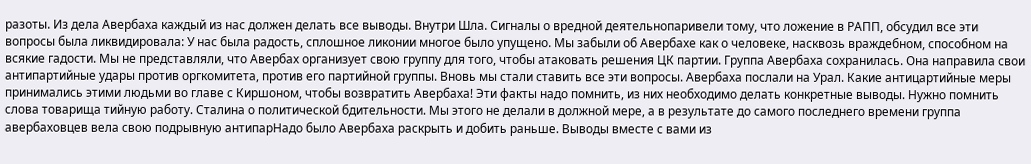разоты. Из дела Авербаха каждый из нас должен делать все выводы. Внутри Шла. Сигналы о вредной деятельнопаривели тому, что ложение в РАПП, обсудил все эти вопросы была ликвидировала: У нас была радость, сплошное ликонии многое было упущено. Мы забыли об Авербахе как о человеке, насквозь враждебном, способном на всякие гадости. Мы не представляли, что Авербах организует свою группу для того, чтобы атаковать решения ЦК партии. Группа Авербаха сохранилась. Она направила свои антипартийные удары против оргкомитета, против его партийной группы. Вновь мы стали ставить все эти вопросы. Авербаха послали на Урал. Какие антицартийные меры принимались этими людьми во главе с Киршоном, чтобы возвратить Авербаха! Эти факты надо помнить, из них необходимо делать конкретные выводы. Нужно помнить слова товарища тийную работу. Сталина о политической бдительности. Мы этого не делали в должной мере, а в результате до самого последнего времени группа авербаховцев вела свою подрывную антипарНадо было Авербаха раскрыть и добить раньше. Выводы вместе с вами из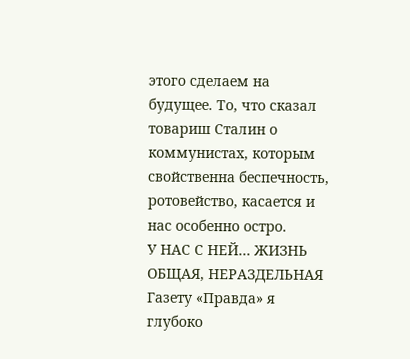этого сделаем на будущее. То, что сказал товариш Сталин о коммунистах, которым свойственна беспечность, ротовейство, касается и нас особенно остро.
У НАС С НЕЙ… ЖИЗНЬ ОБЩАЯ, НЕРАЗДЕЛЬНАЯ Газету «Правда» я глубоко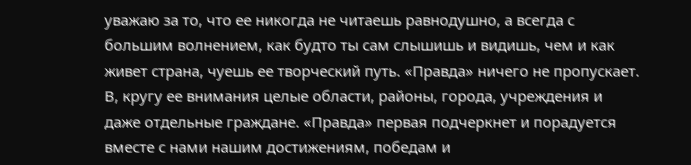уважаю за то, что ее никогда не читаешь равнодушно, а всегда с большим волнением, как будто ты сам слышишь и видишь, чем и как живет страна, чуешь ее творческий путь. «Правда» ничего не пропускает. В, кругу ее внимания целые области, районы, города, учреждения и даже отдельные граждане. «Правда» первая подчеркнет и порадуется вместе с нами нашим достижениям, победам и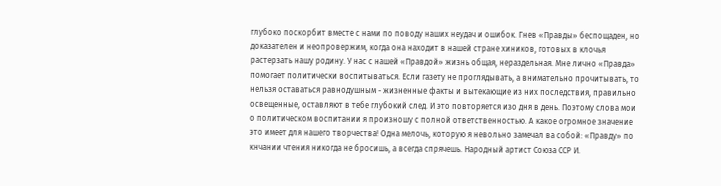глубоко поскорбит вместе с нами по поводу наших неудач и ошибок. Гнев «Правды» беспощаден, но доказателен и неопровержим, когда она находит в нашей стране хиников, готовых в клочья растерзать нашу родину. У нас с нашей «Правдой» жизнь общая, нераздельная. Мне лично «Правда» помогает политически воспитываться. Если газету не проглядывать, a внимательно прочитывать, то нельзя оставаться равнодушным - жизненные факты и вытекающие из них последствия, правильно освещенные, оставляют в тебе глубокий след. И это повторяется изо дня в день. Поэтому слова мои о политическом воспитании я произношу с полной ответственностью. А какое огромное значение это имеет для нашего творчества! Одна мелочь, которую я невольно замечал ва собой: «Правду» по кнчании чтения никогда не бросишь, а всегда спрячешь. Народный артист Союза ССР И.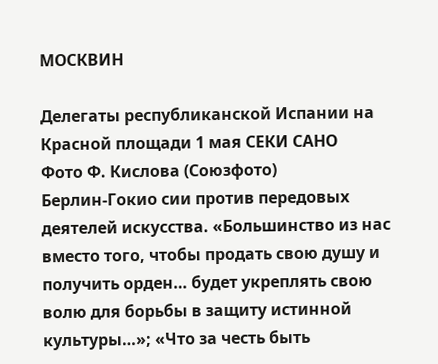МОСКВИН

Делегаты республиканской Испании на Красной площади 1 мая СЕКИ САНО
Фото Ф. Кислова (Союзфото)
Берлин-Гокио сии против передовых деятелей искусства. «Большинство из нас вместо того, чтобы продать свою душу и получить орден… будет укреплять свою волю для борьбы в защиту истинной культуры…»; «Что за честь быть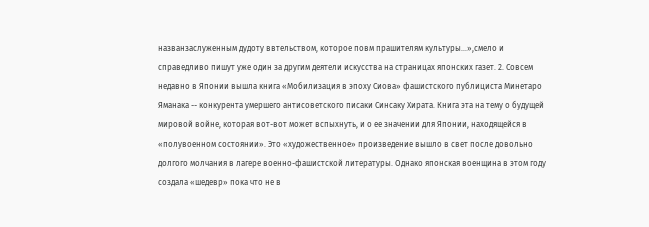названзаслуженным дудоту ввтельством, которое повм прашителям культуры…»,смело и справедливо пишут уже один за другим деятели искусства на страницах японских газет. 2. Совсем недавно в Японии вышла книга «Мобилизация в эпоху Сиова» фашистского публициста Минетаро Яманака -- конкурента умершего антисоветского писаки Синсаку Хирата. Книга эта на тему о будущей мировой войне, которая вот-вот может вспыхнуть, и о ее значении для Японии, находящейся в «полувоенном состоянии». Это «художественное» произведение вышло в свет после довольно долгого молчания в лагере военно-фашистской литературы. Однако японская военщина в этом году создала «шедевр» пока что не в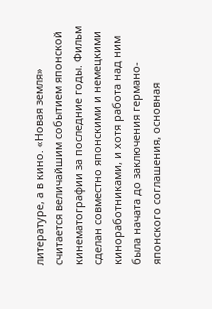литературе, а в кино. «Новая земля» считается величайшим событием японской кинематографии за последние годы. Фильм сделан совместно японскими и немецкими киноработниками, и хотя работа над ним была начата до заключения германо-японского соглашения, основная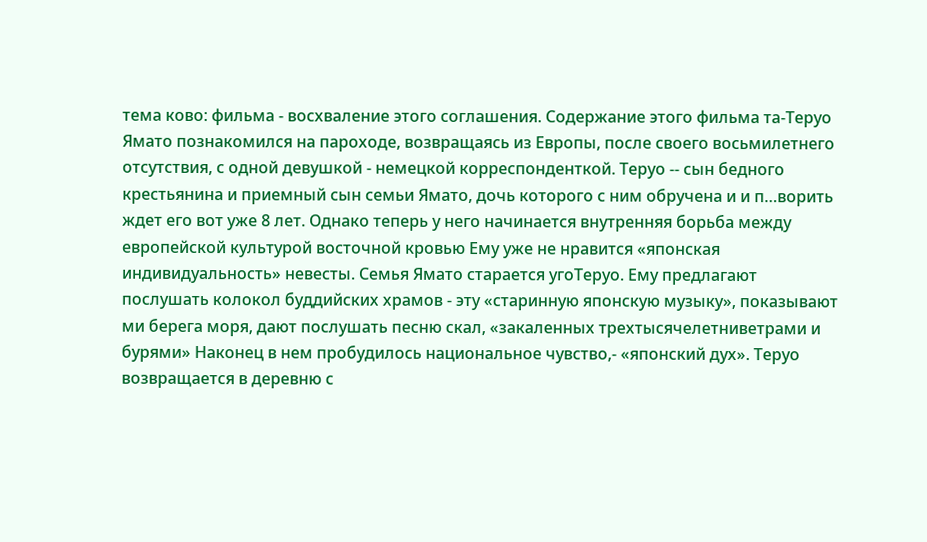тема ково: фильма - восхваление этого соглашения. Содержание этого фильма та-Теруо Ямато познакомился на пароходе, возвращаясь из Европы, после своего восьмилетнего отсутствия, с одной девушкой - немецкой корреспонденткой. Теруо -- сын бедного крестьянина и приемный сын семьи Ямато, дочь которого с ним обручена и и п…ворить ждет его вот уже 8 лет. Однако теперь у него начинается внутренняя борьба между европейской культурой восточной кровью Ему уже не нравится «японская индивидуальность» невесты. Семья Ямато старается угоТеруо. Ему предлагают послушать колокол буддийских храмов - эту «старинную японскую музыку», показывают ми берега моря, дают послушать песню скал, «закаленных трехтысячелетниветрами и бурями» Наконец в нем пробудилось национальное чувство,- «японский дух». Теруо возвращается в деревню с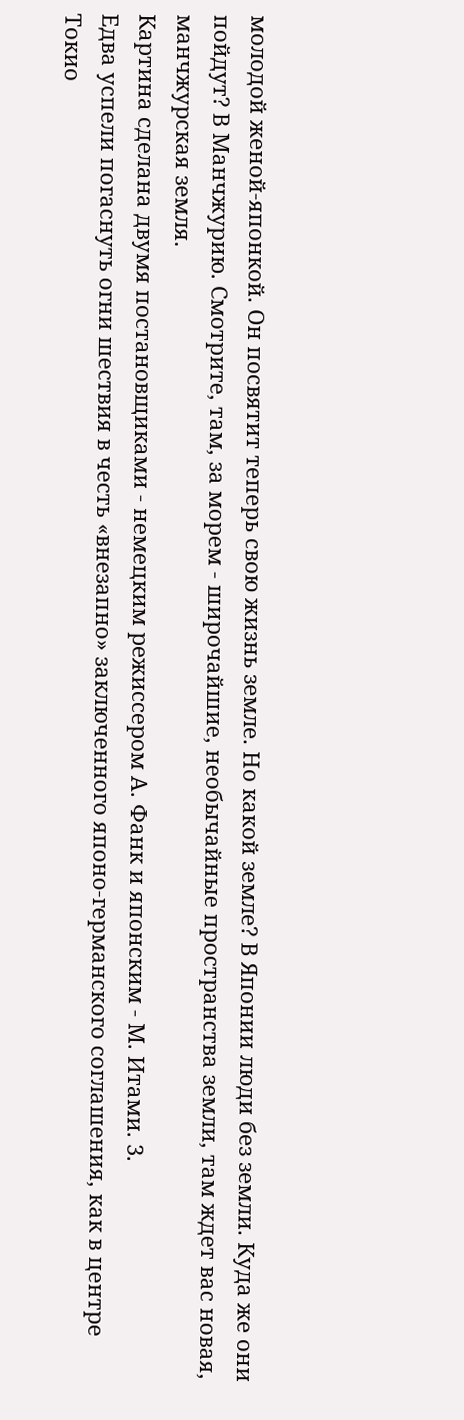молодой женой-японкой. Он посвятит теперь свою жизнь земле. Но какой земле? В Японии люди без земли. Куда же они пойдут? В Манчжурию. Смотрите, там, за морем - широчайшие, необычайные пространства земли, там ждет вас новая, манчжурская земля.
Картина сделана двумя постановщиками - немецким режиссером А. Фанк и японским - М. Итами. 3.
Едва успели погаснуть огни шествия в честь «внезапно» заключенного японо-германского соглашения, как в центре Токио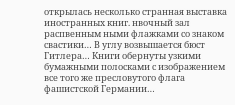открылась несколько странная выставка иностранных книг. нвочный зал распвенным ными флажками со знаком свастики… В углу возвышается бюст Гитлера… Книги обернуты узкими бумажными полосками с изображением все того же пресловутого флага фашистской Германии…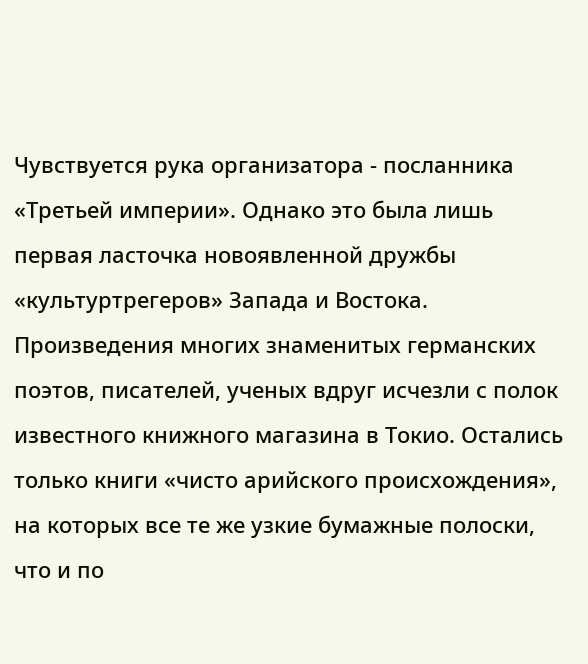Чувствуется рука организатора - посланника «Третьей империи». Однако это была лишь первая ласточка новоявленной дружбы «культуртрегеров» Запада и Востока. Произведения многих знаменитых германских поэтов, писателей, ученых вдруг исчезли с полок известного книжного магазина в Токио. Остались только книги «чисто арийского происхождения», на которых все те же узкие бумажные полоски, что и по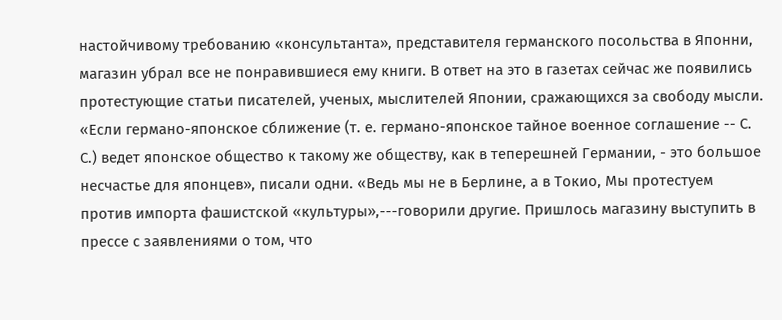настойчивому требованию «консультанта», представителя германского посольства в Японни, магазин убрал все не понравившиеся ему книги. В ответ на это в газетах сейчас же появились протестующие статьи писателей, ученых, мыслителей Японии, сражающихся за свободу мысли. «Если германо-японское сближение (т. е. германо-японское тайное военное соглашение -- С. С.) ведет японское общество к такому же обществу, как в теперешней Германии, - это большое несчастье для японцев», писали одни. «Ведь мы не в Берлине, а в Токио, Мы протестуем против импорта фашистской «культуры»,---говорили другие. Пришлось магазину выступить в прессе с заявлениями о том, что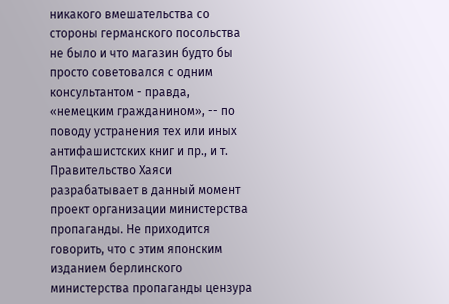никакого вмешательства со стороны германского посольства не было и что магазин будто бы просто советовался с одним консультантом - правда, «немецким гражданином», -- по поводу устранения тех или иных антифашистских книг и пр., и т. Правительство Хаяси разрабатывает в данный момент проект организации министерства пропаганды. Не приходится говорить, что с этим японским изданием берлинского министерства пропаганды цензура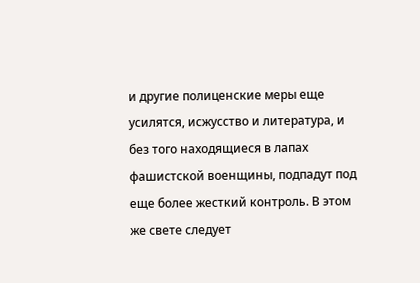и другие полиценские меры еще усилятся, исжусство и литература, и без того находящиеся в лапах фашистской военщины, подпадут под еще более жесткий контроль. В этом же свете следует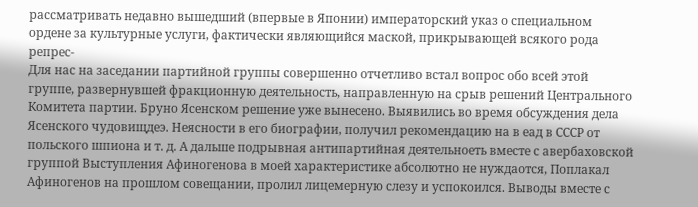рассматривать недавно вышедший (впервые в Японии) императорский указ о специальном ордене за культурные услуги, фактически являющийся маской, прикрывающей всякого рода репрес-
Для нас на заседании партийной группы совершенно отчетливо встал вопрос обо всей этой группе, развернувшей фракционную деятельность, направленную на срыв решений Центрального Комитета партии. Бруно Ясенском решение уже вынесено. Выявились во время обсуждения дела Ясенского чудовищдеэ. Неясности в его биографии, получил рекомендацию на в еад в СССР от польского шпиона и т. д. А дальше подрывная антипартийная деятельноеть вместе с авербаховской группой Выступления Афиногенова в моей характеристике абсолютно не нуждаотся, Поплакал Афиногенов на прошлом совещании, пролил лицемерную слезу и успокоился. Выводы вместе с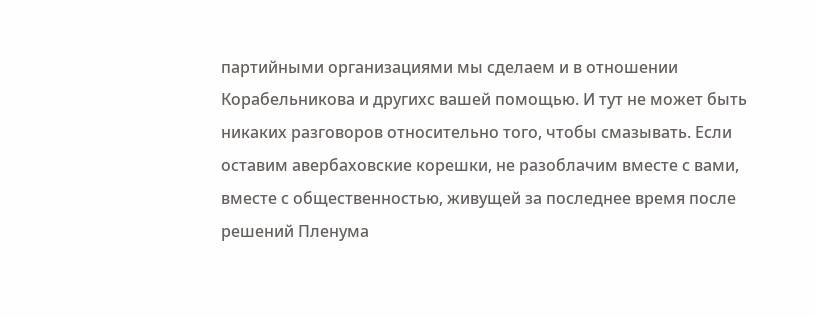партийными организациями мы сделаем и в отношении Корабельникова и другихс вашей помощью. И тут не может быть никаких разговоров относительно того, чтобы смазывать. Если оставим авербаховские корешки, не разоблачим вместе с вами, вместе с общественностью, живущей за последнее время после решений Пленума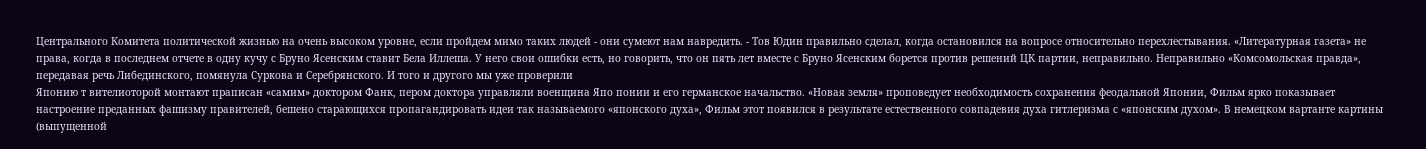Центрального Комитета политической жизнью на очень высоком уровне, если пройдем мимо таких людей - они сумеют нам навредить. - Тов Юдин правильно сделал, когда остановился на вопросе относительно перехлестывания. «Литературная газета» не права, когда в последнем отчете в одну кучу с Бруно Ясенским ставит Бела Иллеша. У него свои ошибки есть, но говорить, что он пять лет вместе с Бруно Ясенским борется против решений ЦК партии, неправильно. Неправильно «Комсомольская правда», передавая речь Либединского, помянула Суркова и Серебрянского. И того и другого мы уже проверили
Японию т вителиоторой монтают праписан «самим» доктором Фанк, пером доктора управляли военщина Япо понии и его германское начальство. «Новая земля» проповедует необходимость сохранения феодальной Японии, Фильм ярко показывает настроение преданных фашизму правителей, бешено старающихся пропагандировать идеи так называемого «японского духа», Фильм этот появился в результате естественного совпадевия духа гитлеризма с «японским духом». В немецком вартанте картины (выпущенной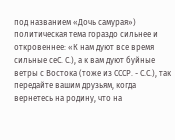под названием «Дочь самурая») политическая тема гораздо сильнее и откровеннее: «К нам дуют все время сильные сеC. С.), а к вам дуют буйные ветры с Востока (тоже из СССР. - С.С.), так передайте вашим друзьям, когда вернетесь на родину, что на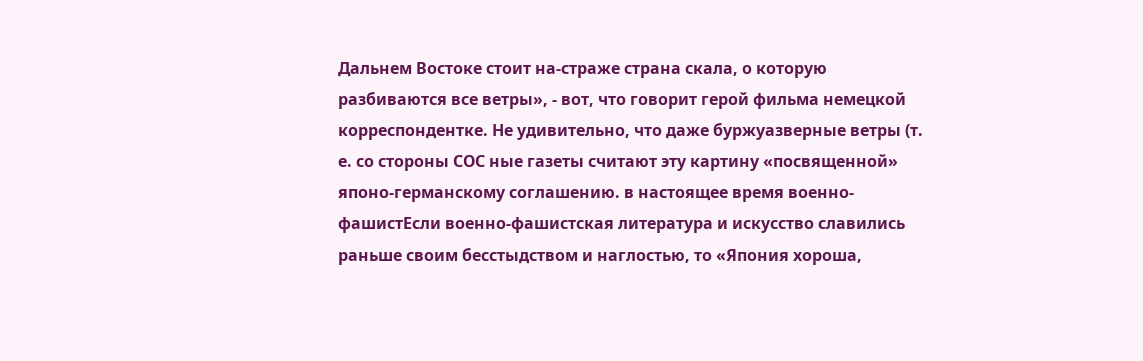Дальнем Востоке стоит на-страже страна скала, о которую разбиваются все ветры», - вот, что говорит герой фильма немецкой корреспондентке. Не удивительно, что даже буржуазверные ветры (т. е. со стороны СОС ные газеты считают эту картину «посвященной» японо-германскому соглашению. в настоящее время военно-фашистЕсли военно-фашистская литература и искусство славились раньше своим бесстыдством и наглостью, то «Япония хороша,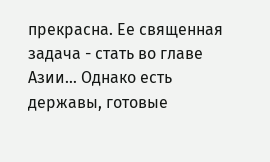прекрасна. Ее священная задача - стать во главе Азии… Однако есть державы, готовые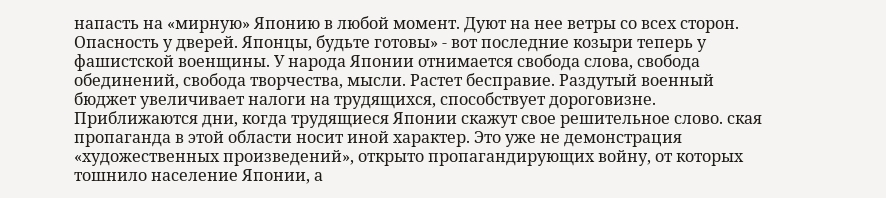напасть на «мирную» Японию в любой момент. Дуют на нее ветры со всех сторон. Опасность у дверей. Японцы, будьте готовы» - вот последние козыри теперь у фашистской военщины. У народа Японии отнимается свобода слова, свобода обединений, свобода творчества, мысли. Растет бесправие. Раздутый военный бюджет увеличивает налоги на трудящихся, способствует дороговизне. Приближаются дни, когда трудящиеся Японии скажут свое решительное слово. ская пропаганда в этой области носит иной характер. Это уже не демонстрация «художественных произведений», открыто пропагандирующих войну, от которых тошнило население Японии, а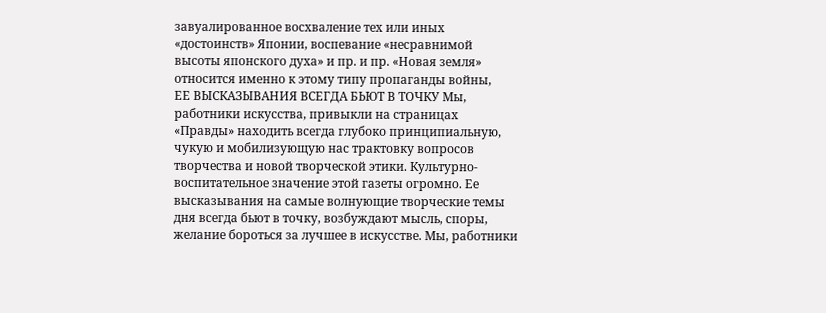завуалированное восхваление тех или иных «достоинств» Японии, воспевание «несравнимой высоты японского духа» и пр. и пр. «Новая земля» относится именно к этому типу пропаганды войны,
ЕЕ ВЫСКАЗЫВАНИЯ ВСЕГДА БЬЮТ В ТОЧКУ Мы, работники искусства, привыкли на страницах «Правды» находить всегда глубоко принципиальную, чукую и мобилизующую нас трактовку вопросов творчества и новой творческой этики. Культурно-воспитательное значение этой газеты огромно. Ее высказывания на самые волнующие творческие темы дня всегда бьют в точку, возбуждают мысль, споры, желание бороться за лучшее в искусстве. Мы, работники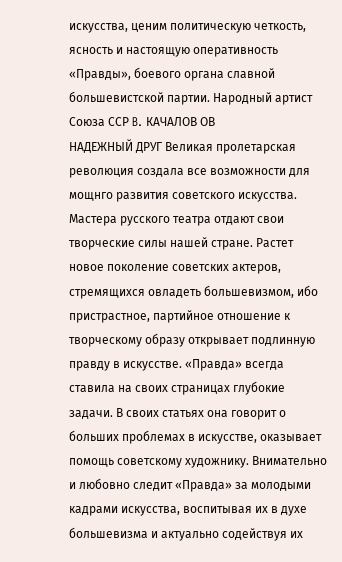искусства, ценим политическую четкость, ясность и настоящую оперативность «Правды», боевого органа славной большевистской партии. Народный артист Союза ССР B. КАЧАЛОВ ОВ
НАДЕЖНЫЙ ДРУГ Великая пролетарская революция создала все возможности для мощнго развития советского искусства. Мастера русского театра отдают свои творческие силы нашей стране. Растет новое поколение советских актеров, стремящихся овладеть большевизмом, ибо пристрастное, партийное отношение к творческому образу открывает подлинную правду в искусстве. «Правда» всегда ставила на своих страницах глубокие задачи. В своих статьях она говорит о больших проблемах в искусстве, оказывает помощь советскому художнику. Внимательно и любовно следит «Правда» за молодыми кадрами искусства, воспитывая их в духе большевизма и актуально содействуя их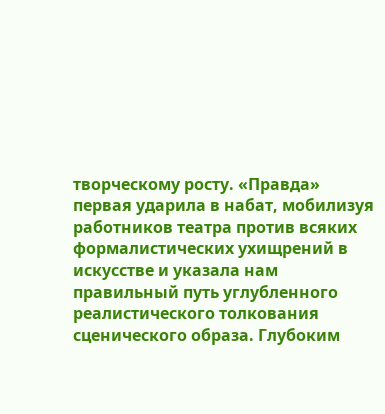творческому росту. «Правда» первая ударила в набат, мобилизуя работников театра против всяких формалистических ухищрений в искусстве и указала нам правильный путь углубленного реалистического толкования сценического образа. Глубоким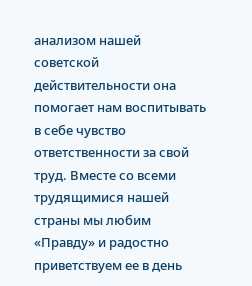анализом нашей советской действительности она помогает нам воспитывать в себе чувство ответственности за свой труд. Вместе со всеми трудящимися нашей страны мы любим «Правду» и радостно приветствуем ее в день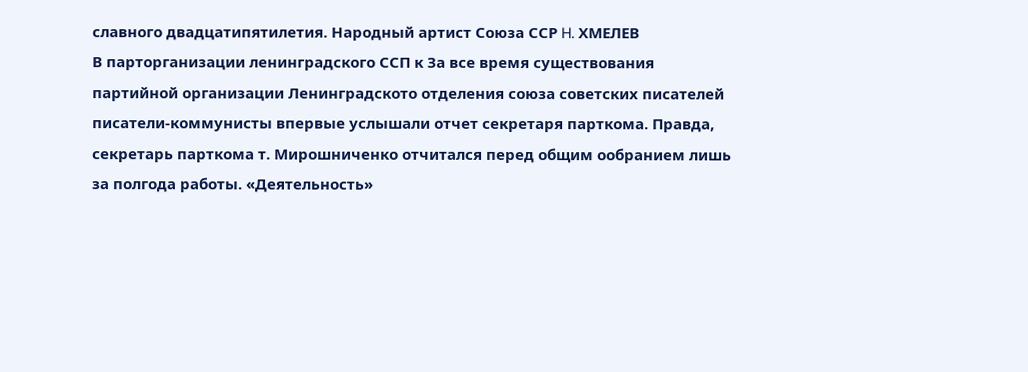славного двадцатипятилетия. Народный артист Союза ССР H. ХМЕЛЕВ
В парторганизации ленинградского ССП к За все время существования партийной организации Ленинградското отделения союза советских писателей писатели-коммунисты впервые услышали отчет секретаря парткома. Правда, секретарь парткома т. Мирошниченко отчитался перед общим ообранием лишь за полгода работы. «Деятельность»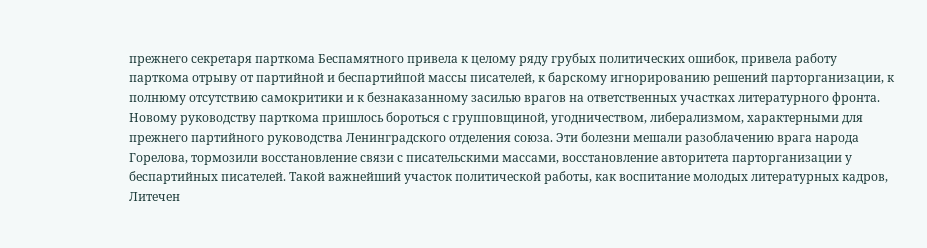прежнего секретаря парткома Беспамятного привела к целому ряду грубых политических ошибок, привела работу парткома отрыву от партийной и беспартийпой массы писателей, к барскому игнорированию решений парторганизации, к полнюму отсутствию самокритики и к безнаказанному засилью врагов на ответственных участках литературного фронта. Новому руководству парткома пришлось бороться с групповщиной, угодничеством, либерализмом, характерными для прежнего партийного руководства Ленинградского отделения союза. Эти болезни мешали разоблачению врага народа Горелова, тормозили восстановление связи с писательскими массами, восстановление авторитета парторганизации у беспартийных писателей. Такой важнейший участок политической работы, как воспитание молодых литературных кадров, Литечен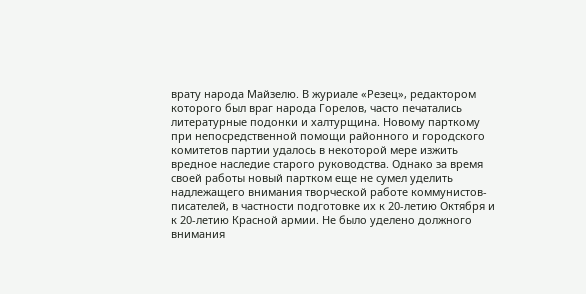врату народа Майзелю. В журиале «Резец», редактором которого был враг народа Горелов, часто печатались литературные подонки и халтурщина. Новому парткому при непосредственной помощи районного и городского комитетов партии удалось в некоторой мере изжить вредное наследие старого руководства. Однако за время своей работы новый партком еще не сумел уделить надлежащего внимания творческой работе коммунистов-писателей, в частности подготовке их к 20-летию Октября и к 20-летию Красной армии. Не было уделено должного внимания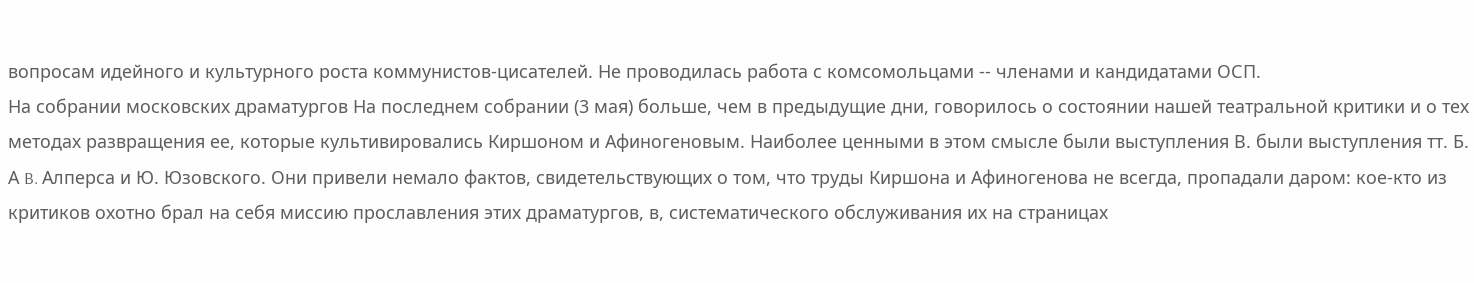вопросам идейного и культурного роста коммунистов-цисателей. Не проводилась работа с комсомольцами -- членами и кандидатами ОСП.
На собрании московских драматургов На последнем собрании (3 мая) больше, чем в предыдущие дни, говорилось о состоянии нашей театральной критики и о тех методах развращения ее, которые культивировались Киршоном и Афиногеновым. Наиболее ценными в этом смысле были выступления В. были выступления тт. Б. А B. Алперса и Ю. Юзовского. Они привели немало фактов, свидетельствующих о том, что труды Киршона и Афиногенова не всегда, пропадали даром: кое-кто из критиков охотно брал на себя миссию прославления этих драматургов, в, систематического обслуживания их на страницах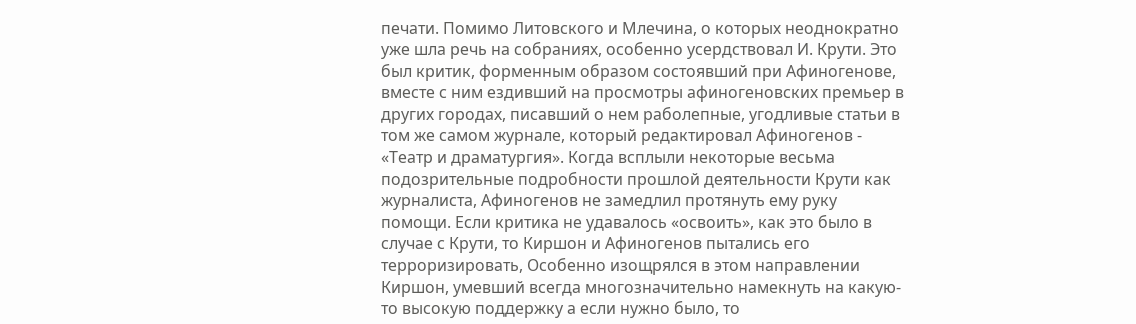печати. Помимо Литовского и Млечина, о которых неоднократно уже шла речь на собраниях, особенно усердствовал И. Крути. Это был критик, форменным образом состоявший при Афиногенове, вместе с ним ездивший на просмотры афиногеновских премьер в других городах, писавший о нем раболепные, угодливые статьи в том же самом журнале, который редактировал Афиногенов - «Театр и драматургия». Когда всплыли некоторые весьма подозрительные подробности прошлой деятельности Крути как журналиста, Афиногенов не замедлил протянуть ему руку помощи. Если критика не удавалось «освоить», как это было в случае с Крути, то Киршон и Афиногенов пытались его терроризировать, Особенно изощрялся в этом направлении Киршон, умевший всегда многозначительно намекнуть на какую-то высокую поддержку а если нужно было, то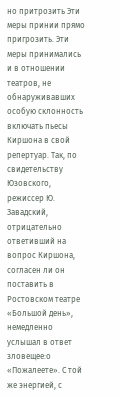но притрозить Эти меры принии прямо пригрозить. Эти меры принимались и в отношении театров, не обнаруживавших особую склонность включать пьесы Киршона в свой репертуар. Так, по свидетельству Юзовского, режиссер Ю. Завадский, отрицательно ответивший на вопрос Киршона, согласен ли он поставить в Ростовском театре «Большой день», немедленно услышал в ответ зловещее:о «Пожалеете». С той же энергией, с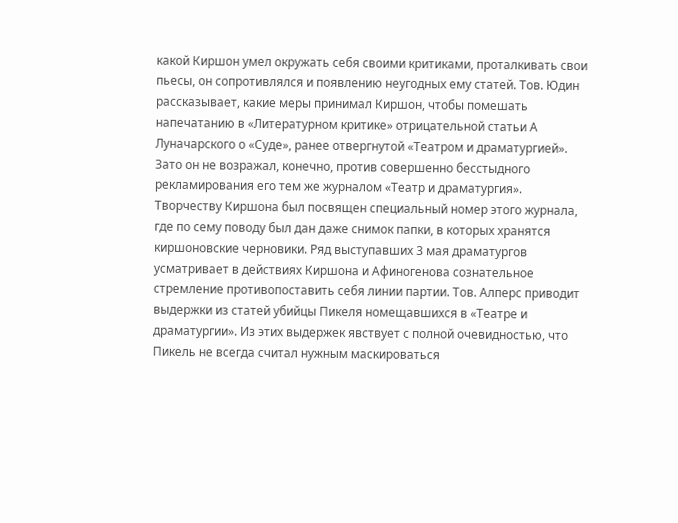какой Киршон умел окружать себя своими критиками, проталкивать свои пьесы, он сопротивлялся и появлению неугодных ему статей. Тов. Юдин рассказывает, какие меры принимал Киршон, чтобы помешать напечатанию в «Литературном критике» отрицательной статьи А Луначарского о «Суде», ранее отвергнутой «Театром и драматургией». Зато он не возражал, конечно, против совершенно бесстыдного рекламирования его тем же журналом «Театр и драматургия». Творчеству Киршона был посвящен специальный номер этого журнала, где по сему поводу был дан даже снимок папки, в которых хранятся киршоновские черновики. Ряд выступавших 3 мая драматургов усматривает в действиях Киршона и Афиногенова сознательное стремление противопоставить себя линии партии. Тов. Алперс приводит выдержки из статей убийцы Пикеля номещавшихся в «Театре и драматургии». Из этих выдержек явствует с полной очевидностью, что Пикель не всегда считал нужным маскироваться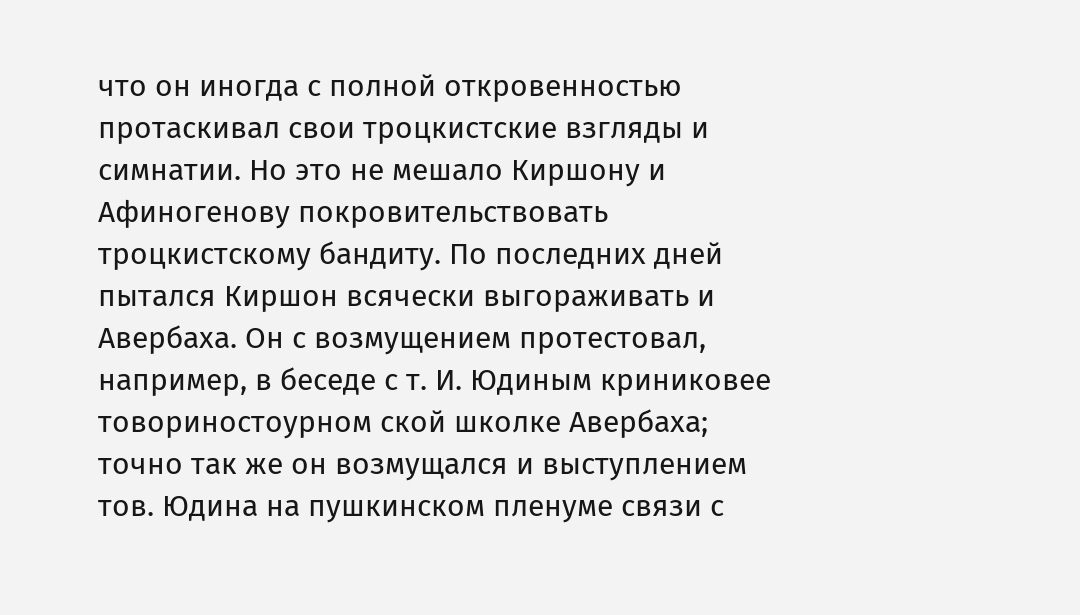что он иногда с полной откровенностью протаскивал свои троцкистские взгляды и симнатии. Но это не мешало Киршону и Афиногенову покровительствовать троцкистскому бандиту. По последних дней пытался Киршон всячески выгораживать и Авербаха. Он с возмущением протестовал, например, в беседе с т. И. Юдиным криниковее товориностоурном ской школке Авербаха; точно так же он возмущался и выступлением тов. Юдина на пушкинском пленуме связи с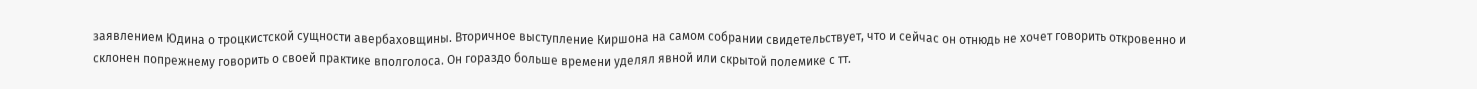заявлением Юдина о троцкистской сущности авербаховщины. Вторичное выступление Киршона на самом собрании свидетельствует, что и сейчас он отнюдь не хочет говорить откровенно и склонен попрежнему говорить о своей практике вполголоса. Он гораздо больше времени уделял явной или скрытой полемике с тт.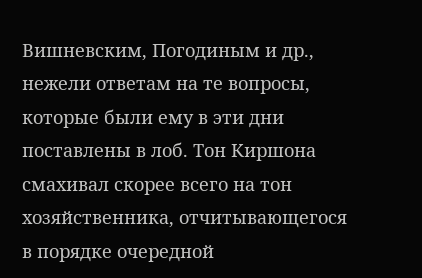Вишневским, Погодиным и др., нежели ответам на те вопросы, которые были ему в эти дни поставлены в лоб. Тон Киршона смахивал скорее всего на тон хозяйственника, отчитывающегося в порядке очередной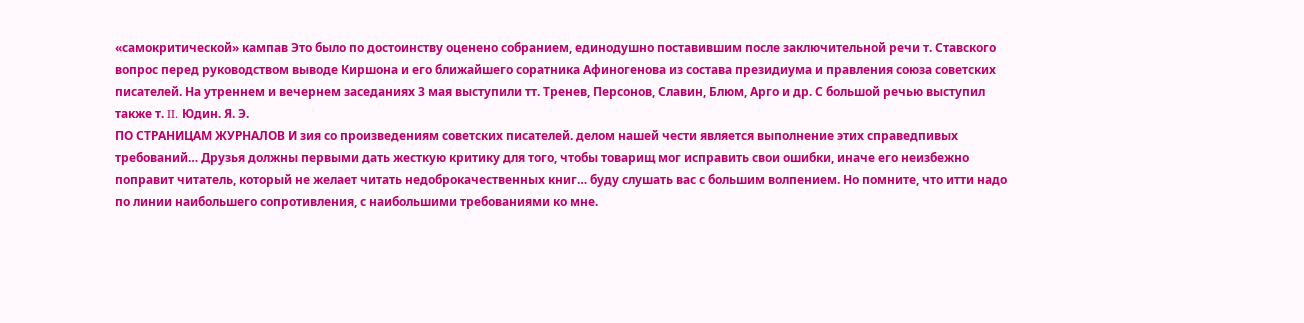«самокритической» кампав Это было по достоинству оценено собранием, единодушно поставившим после заключительной речи т. Ставского вопрос перед руководством выводе Киршона и его ближайшего соратника Афиногенова из состава президиума и правления союза советских писателей. На утреннем и вечернем заседаниях 3 мая выступили тт. Тренев, Персонов, Славин, Блюм, Арго и др. С большой речью выступил также т. II. Юдин. Я. Э.
ПО СТРАНИЦАМ ЖУРНАЛОВ И зия со произведениям советских писателей. делом нашей чести является выполнение этих справедпивых требований… Друзья должны первыми дать жесткую критику для того, чтобы товарищ мог исправить свои ошибки, иначе его неизбежно поправит читатель, который не желает читать недоброкачественных книг… буду слушать вас с большим волпением. Но помните, что итти надо по линии наибольшего сопротивления, с наибольшими требованиями ко мне.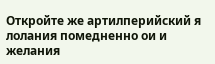Откройте же артилперийский я лолания помедненно ои и желания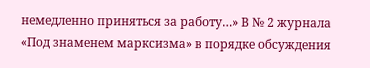немедленно приняться за работу…» В № 2 журнала «Под знаменем марксизма» в порядке обсуждения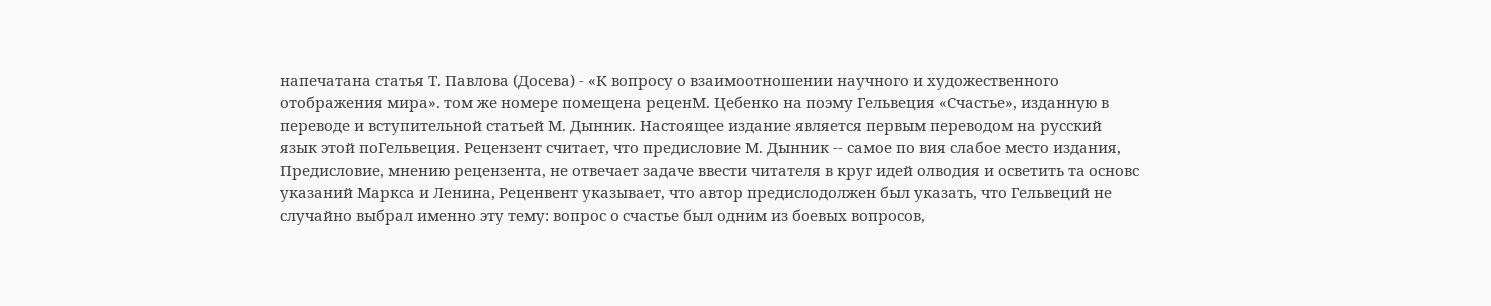напечатана статья Т. Павлова (Досева) - «К вопросу о взаимоотношении научного и художественного отображения мира». том же номере помещена реценМ. Цебенко на поэму Гельвеция «Счастье», изданную в переводе и вступительной статьей М. Дынник. Настоящее издание является первым переводом на русский язык этой поГельвеция. Рецензент считает, что предисловие М. Дынник -- самое по вия слабое место издания, Предисловие, мнению рецензента, не отвечает задаче ввести читателя в круг идей олводия и осветить та основс указаний Маркса и Ленина, Реценвент указывает, что автор предислодолжен был указать, что Гельвеций не случайно выбрал именно эту тему: вопрос о счастье был одним из боевых вопросов,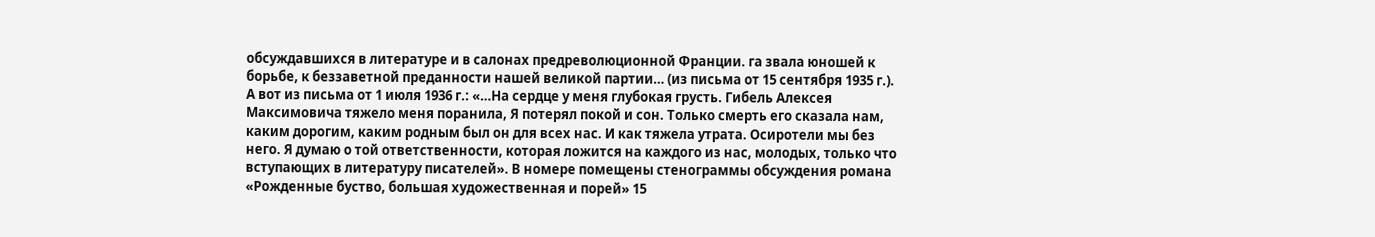обсуждавшихся в литературе и в салонах предреволюционной Франции. га звала юношей к борьбе, к беззаветной преданности нашей великой партии… (из письма от 15 сентября 1935 г.). А вот из письма от 1 июля 1936 г.: «…На сердце у меня глубокая грусть. Гибель Алексея Максимовича тяжело меня поранила, Я потерял покой и сон. Только смерть его сказала нам, каким дорогим, каким родным был он для всех нас. И как тяжела утрата. Осиротели мы без него. Я думаю о той ответственности, которая ложится на каждого из нас, молодых, только что вступающих в литературу писателей». В номере помещены стенограммы обсуждения романа «Рожденные буство, большая художественная и порей» 15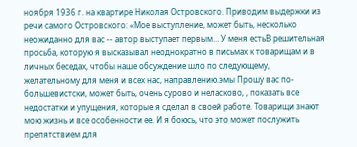ноября 1936 г. на квартире Николая Островского. Приводим выдержки из речи самого Островского: «Мое выступление, может быть, несколько неожиданно для вас -- автор выступает первым… У меня естьВ решительная просьба, которую я высказывал неоднократно в письмах к товарищам и в личных беседах, чтобы наше обсуждение шло по следующему, желательному для меня и всех нас, направлению.эмы Прошу вас по-большевистски, может быть, очень сурово и неласково, , показать все недостатки и упущения, которые я сделал в своей работе. Товарищи знают мою жизнь и все особенности ее. И я боюсь, что это может послужить препятствием для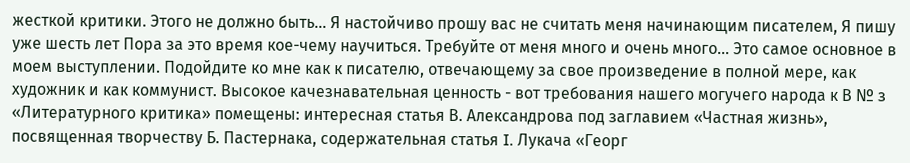жесткой критики. Этого не должно быть… Я настойчиво прошу вас не считать меня начинающим писателем, Я пишу уже шесть лет Пора за это время кое-чему научиться. Требуйте от меня много и очень много… Это самое основное в моем выступлении. Подойдите ко мне как к писателю, отвечающему за свое произведение в полной мере, как художник и как коммунист. Высокое качезнавательная ценность - вот требования нашего могучего народа к В № з «Литературного критика» помещены: интересная статья В. Александрова под заглавием «Частная жизнь», посвященная творчеству Б. Пастернака, содержательная статья I. Лукача «Георг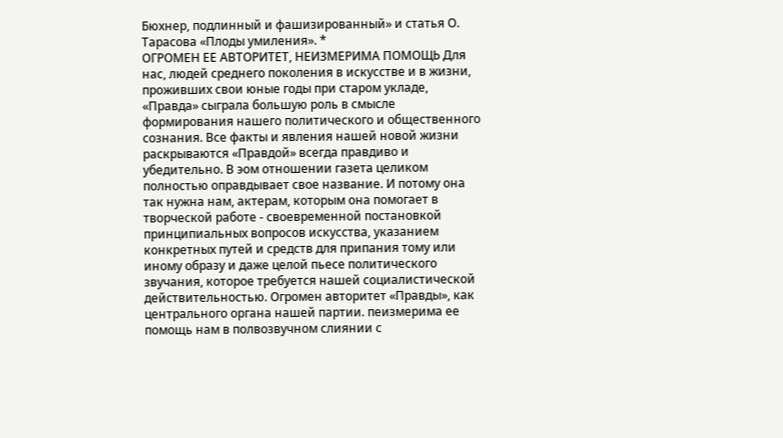Бюхнер, подлинный и фашизированный» и статья О. Тарасова «Плоды умиления». *
ОГРОМЕН ЕЕ АВТОРИТЕТ, НЕИЗМЕРИМА ПОМОЩЬ Для нас, людей среднего поколения в искусстве и в жизни, проживших свои юные годы при старом укладе, «Правда» сыграла большую роль в смысле формирования нашего политического и общественного сознания. Все факты и явления нашей новой жизни раскрываются «Правдой» всегда правдиво и убедительно. В эом отношении газета целиком полностью оправдывает свое название. И потому она так нужна нам, актерам, которым она помогает в творческой работе - своевременной постановкой принципиальных вопросов искусства, указанием конкретных путей и средств для припания тому или иному образу и даже целой пьесе политического звучания, которое требуется нашей социалистической действительностью. Огромен авторитет «Правды», как центрального органа нашей партии. пеизмерима ее помощь нам в полвозвучном слиянии с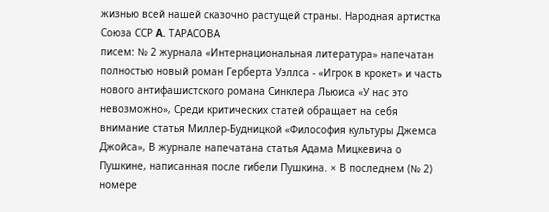жизнью всей нашей сказочно растущей страны. Народная артистка Союза ССР A. ТАРАСОВА
писем: № 2 журнала «Интернациональная литература» напечатан полностью новый роман Герберта Уэллса - «Игрок в крокет» и часть нового антифашистского романа Синклера Льюиса «У нас это невозможно», Среди критических статей обращает на себя внимание статья Миллер-Будницкой «Философия культуры Джемса Джойса», В журнале напечатана статья Адама Мицкевича о Пушкине, написанная после гибели Пушкина. × В последнем (№ 2) номере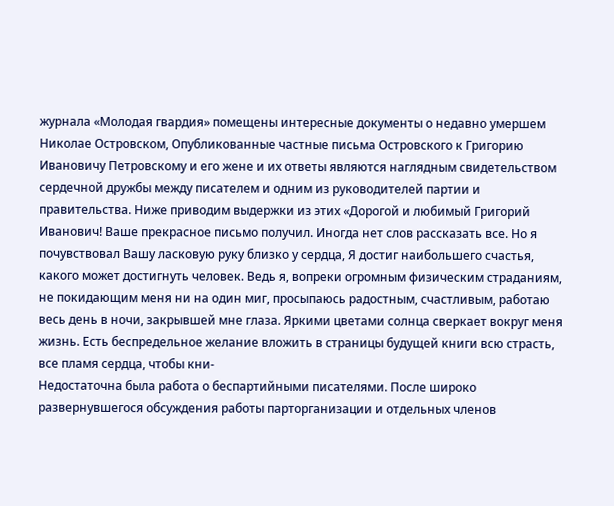журнала «Молодая гвардия» помещены интересные документы о недавно умершем Николае Островском, Опубликованные частные письма Островского к Григорию Ивановичу Петровскому и его жене и их ответы являются наглядным свидетельством сердечной дружбы между писателем и одним из руководителей партии и правительства. Ниже приводим выдержки из этих «Дорогой и любимый Григорий Иванович! Ваше прекрасное письмо получил. Иногда нет слов рассказать все. Но я почувствовал Вашу ласковую руку близко у сердца, Я достиг наибольшего счастья, какого может достигнуть человек. Ведь я, вопреки огромным физическим страданиям, не покидающим меня ни на один миг, просыпаюсь радостным, счастливым, работаю весь день в ночи, закрывшей мне глаза. Яркими цветами солнца сверкает вокруг меня жизнь. Есть беспредельное желание вложить в страницы будущей книги всю страсть, все пламя сердца, чтобы кни-
Недостаточна была работа о беспартийными писателями. После широко развернувшегося обсуждения работы парторганизации и отдельных членов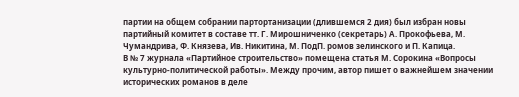партии на общем собрании партортанизации (длившемся 2 дия) был избран новы партийный комитет в составе тт. Г. Мирошниченко (секретарь) А. Прокофьева, М. Чумандрива, Ф. Князева, Ив. Никитина, М. ПодП. ромов зелинского и П. Капица.
В № 7 журнала «Партийное строительство» помещена статья М. Сорокина «Вопросы культурно-политической работы». Между прочим, автор пишет о важнейшем значении исторических романов в деле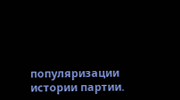популяризации истории партии.